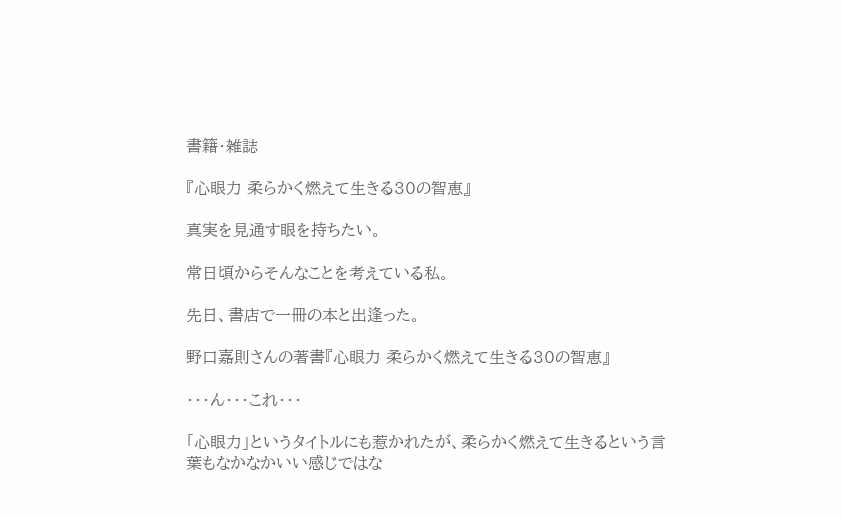書籍・雑誌

『心眼力 柔らかく燃えて生きる30の智恵』

真実を見通す眼を持ちたい。

常日頃からそんなことを考えている私。

先日、書店で一冊の本と出逢った。

野口嘉則さんの著書『心眼力 柔らかく燃えて生きる30の智恵』

・・・ん・・・これ・・・

「心眼力」というタイトルにも惹かれたが、柔らかく燃えて生きるという言葉もなかなかいい感じではな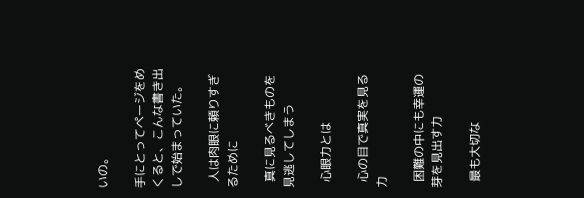いの。

手にとってページをめくると、こんな書き出しで始まっていた。

  人は肉眼に頼りすぎるために

  真に見るべきものを見逃してしまう

  心眼力とは

  心の目で真実を見る力

  困難の中にも幸運の芽を見出す力

  最も大切な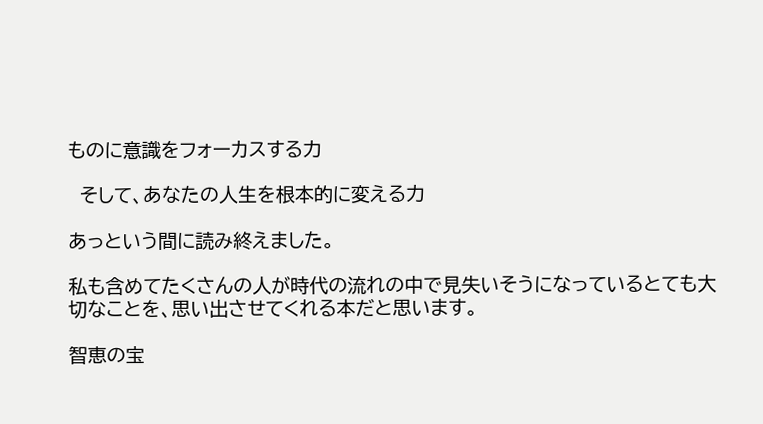ものに意識をフォーカスする力

  そして、あなたの人生を根本的に変える力

あっという間に読み終えました。

私も含めてたくさんの人が時代の流れの中で見失いそうになっているとても大切なことを、思い出させてくれる本だと思います。

智恵の宝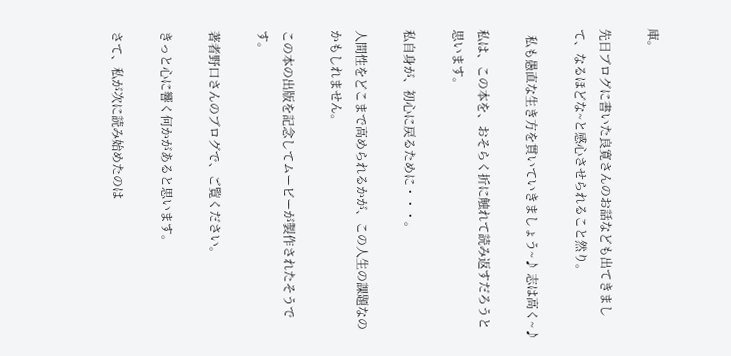庫。

先日ブログに書いた良寛さんのお話なども出てきまして、なるほどな~と感心させられること然り。

  私も愚直な生き方を貫いていきましょう~♪ 志は高く~♪

私は、この本を、おそらく折に触れて読み返すだろうと思います。

私自身が、初心に戻るために・・・。

人間性をどこまで高められるかが、この人生の課題なのかもしれません。

この本の出版を記念してムービーが製作されたそうです。

著者野口さんのブログで、ご覧ください。

きっと心に響く何かがあると思います。

さて、私が次に読み始めたのは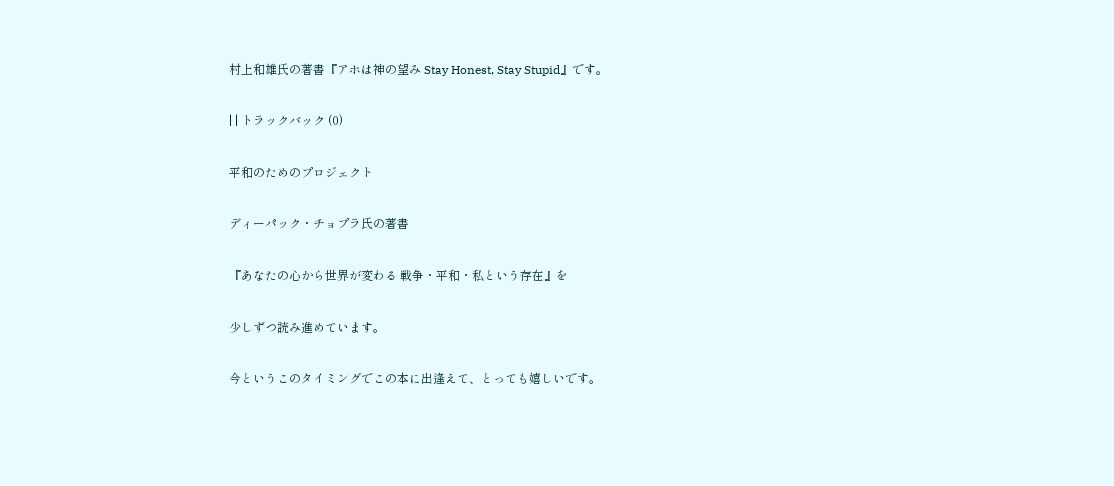村上和雄氏の著書『アホは神の望み Stay Honest, Stay Stupid』です。

| | トラックバック (0)

平和のためのプロジェクト

ディーパック・チョプラ氏の著書

『あなたの心から世界が変わる 戦争・平和・私という存在』を

少しずつ読み進めています。

今というこのタイミングでこの本に出逢えて、とっても嬉しいです。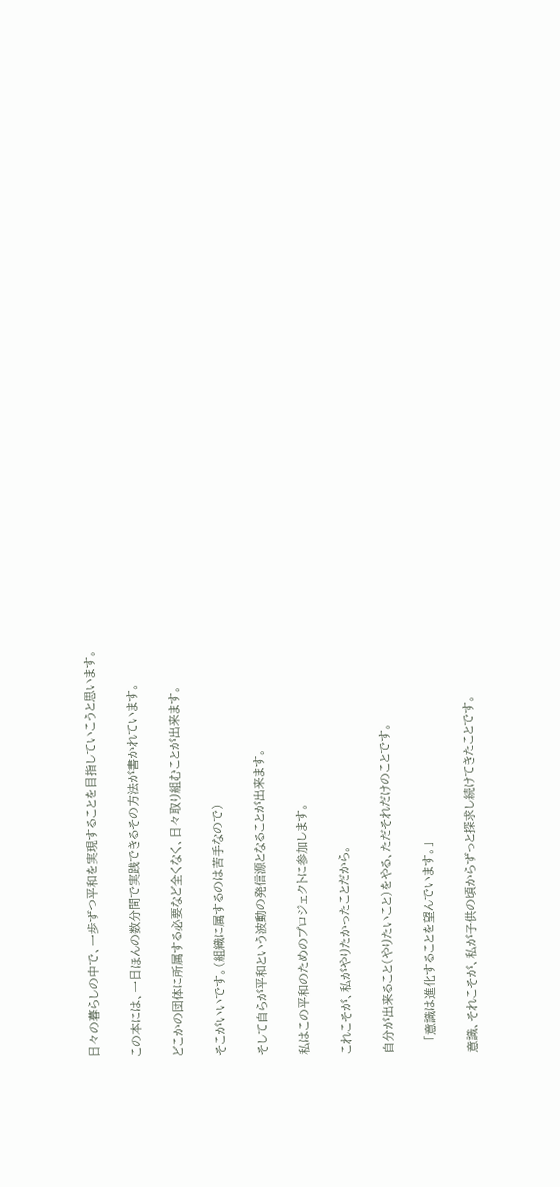日々の暮らしの中で、一歩ずつ平和を実現することを目指していこうと思います。

この本には、一日ほんの数分間で実践できるその方法が書かれています。

どこかの団体に所属する必要など全くなく、日々取り組むことが出来ます。

そこがいいです。(組織に属するのは苦手なので)

そして自らが平和という波動の発信源となることが出来ます。

私はこの平和のためのプロジェクトに参加します。

これこそが、私がやりたかったことだから。

自分が出来ること(やりたいこと)をやる、ただそれだけのことです。

   「意識は進化することを望んでいます。」

意識、それこそが、私が子供の頃からずっと探求し続けてきたことです。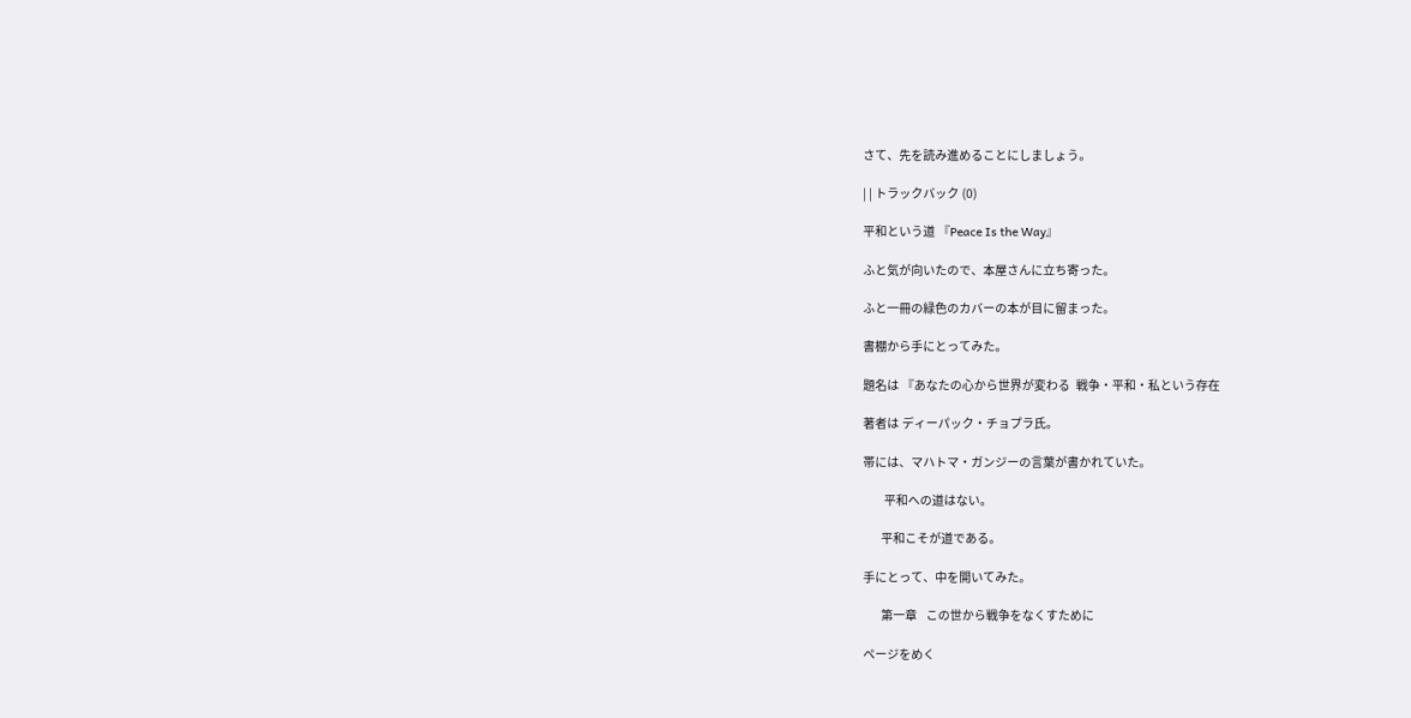さて、先を読み進めることにしましょう。

| | トラックバック (0)

平和という道 『Peace Is the Way』

ふと気が向いたので、本屋さんに立ち寄った。

ふと一冊の緑色のカバーの本が目に留まった。

書棚から手にとってみた。

題名は 『あなたの心から世界が変わる  戦争・平和・私という存在

著者は ディーパック・チョプラ氏。

帯には、マハトマ・ガンジーの言葉が書かれていた。

       平和への道はない。

      平和こそが道である。

手にとって、中を開いてみた。

      第一章   この世から戦争をなくすために

ページをめく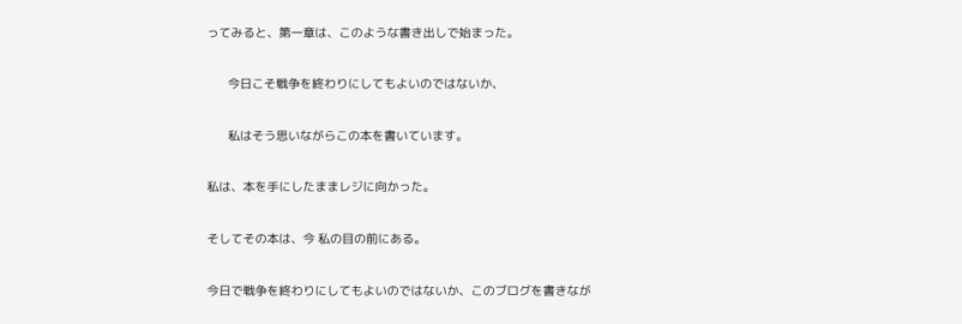ってみると、第一章は、このような書き出しで始まった。

       今日こそ戦争を終わりにしてもよいのではないか、

       私はそう思いながらこの本を書いています。

私は、本を手にしたままレジに向かった。

そしてその本は、今 私の目の前にある。

今日で戦争を終わりにしてもよいのではないか、このブログを書きなが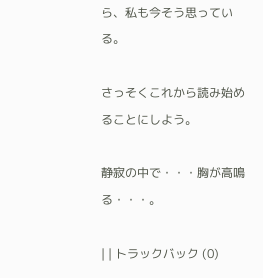ら、私も今そう思っている。

さっそくこれから読み始めることにしよう。

静寂の中で・・・胸が高鳴る・・・。

| | トラックバック (0)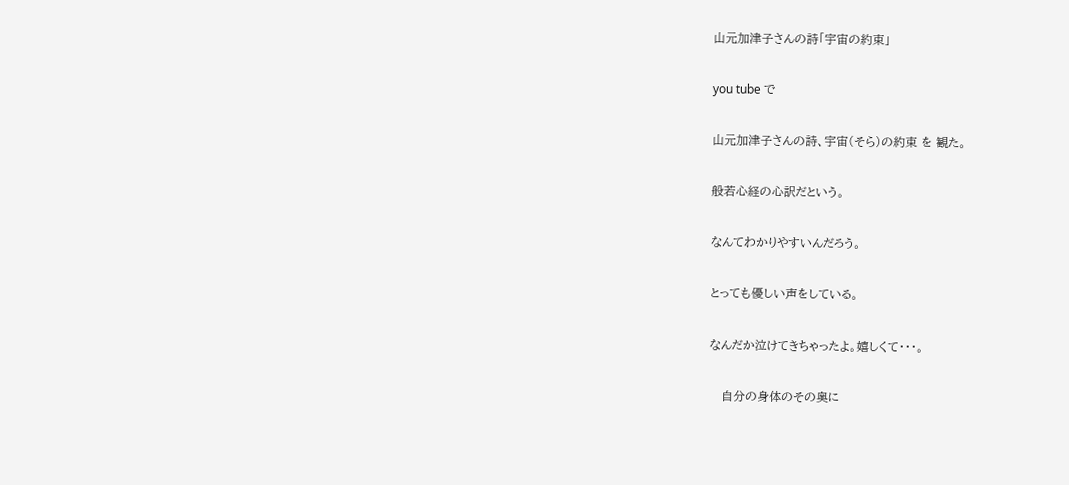山元加津子さんの詩「宇宙の約束」

you tube で

山元加津子さんの詩、宇宙(そら)の約束 を 観た。

般若心経の心訳だという。

なんてわかりやすいんだろう。

とっても優しい声をしている。

なんだか泣けてきちゃったよ。嬉しくて・・・。

   自分の身体のその奥に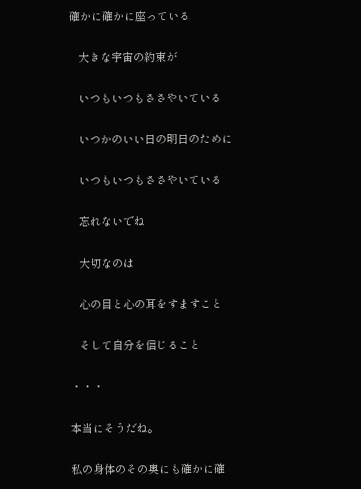確かに確かに座っている

   大きな宇宙の約束が

   いつもいつもささやいている

   いつかのいい日の明日のために

   いつもいつもささやいている

   忘れないでね

   大切なのは

   心の目と心の耳をすますこと

   そして自分を信じること

・・・

本当にそうだね。

私の身体のその奥にも確かに確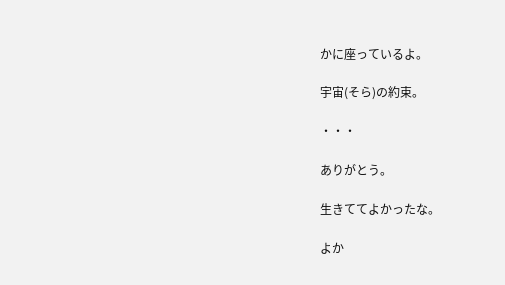かに座っているよ。

宇宙(そら)の約束。

・・・

ありがとう。

生きててよかったな。

よか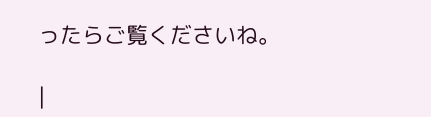ったらご覧くださいね。

|